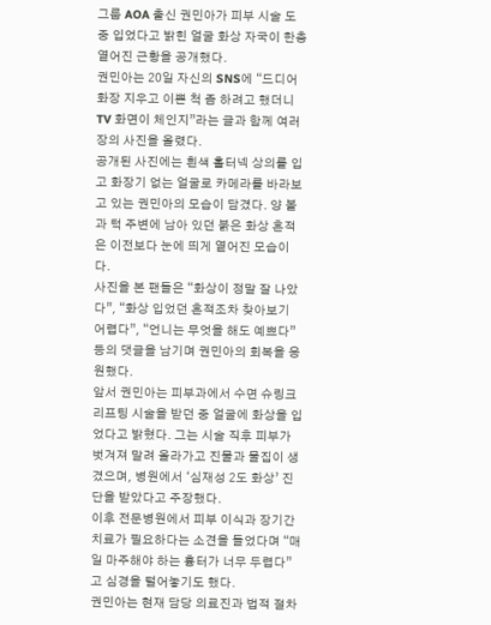그룹 AOA 출신 권민아가 피부 시술 도중 입었다고 밝힌 얼굴 화상 자국이 한층 옅어진 근황을 공개했다.
권민아는 20일 자신의 SNS에 “드디어 화장 지우고 이쁜 척 좀 하려고 했더니 TV 화면이 체인지”라는 글과 함께 여러 장의 사진을 올렸다.
공개된 사진에는 흰색 홀터넥 상의를 입고 화장기 없는 얼굴로 카메라를 바라보고 있는 권민아의 모습이 담겼다. 양 볼과 턱 주변에 남아 있던 붉은 화상 흔적은 이전보다 눈에 띄게 옅어진 모습이다.
사진을 본 팬들은 “화상이 정말 잘 나았다”, “화상 입었던 흔적조차 찾아보기 어렵다”, “언니는 무엇을 해도 예쁘다” 등의 댓글을 남기며 권민아의 회복을 응원했다.
앞서 권민아는 피부과에서 수면 슈링크 리프팅 시술을 받던 중 얼굴에 화상을 입었다고 밝혔다. 그는 시술 직후 피부가 벗겨져 말려 올라가고 진물과 물집이 생겼으며, 병원에서 ‘심재성 2도 화상’ 진단을 받았다고 주장했다.
이후 전문병원에서 피부 이식과 장기간 치료가 필요하다는 소견을 들었다며 “매일 마주해야 하는 흉터가 너무 두렵다”고 심경을 털어놓기도 했다.
권민아는 현재 담당 의료진과 법적 절차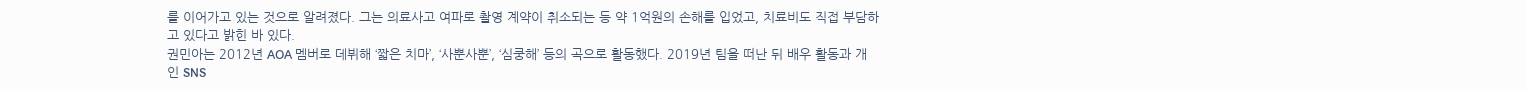를 이어가고 있는 것으로 알려졌다. 그는 의료사고 여파로 촬영 계약이 취소되는 등 약 1억원의 손해를 입었고, 치료비도 직접 부담하고 있다고 밝힌 바 있다.
권민아는 2012년 AOA 멤버로 데뷔해 ‘짧은 치마’, ‘사뿐사뿐’, ‘심쿵해’ 등의 곡으로 활동했다. 2019년 팀을 떠난 뒤 배우 활동과 개인 SNS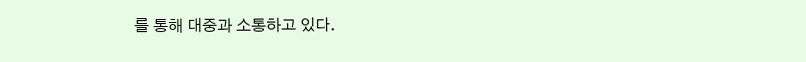를 통해 대중과 소통하고 있다.